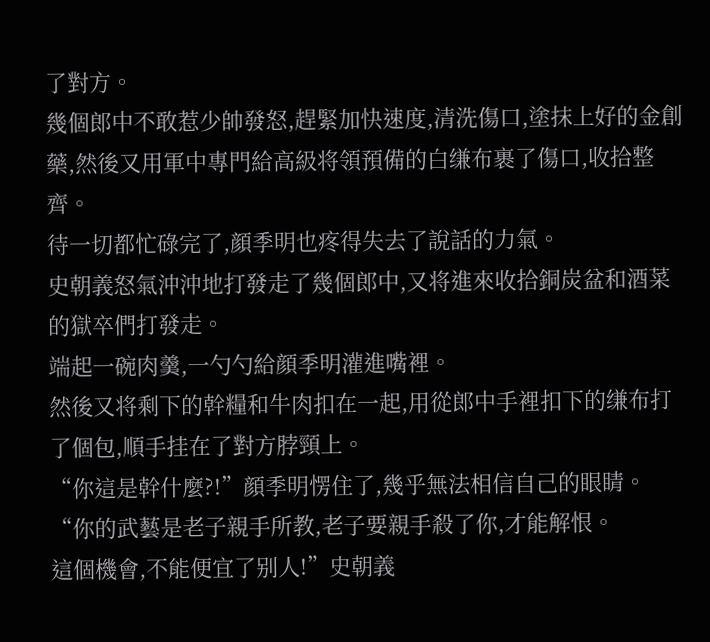了對方。
幾個郎中不敢惹少帥發怒,趕緊加快速度,清洗傷口,塗抹上好的金創藥,然後又用軍中專門給高級将領預備的白缣布裹了傷口,收拾整齊。
待一切都忙碌完了,顔季明也疼得失去了說話的力氣。
史朝義怒氣沖沖地打發走了幾個郎中,又将進來收拾銅炭盆和酒菜的獄卒們打發走。
端起一碗肉羹,一勺勺給顔季明灌進嘴裡。
然後又将剩下的幹糧和牛肉扣在一起,用從郎中手裡扣下的缣布打了個包,順手挂在了對方脖頸上。
“你這是幹什麼?!”顔季明愣住了,幾乎無法相信自己的眼睛。
“你的武藝是老子親手所教,老子要親手殺了你,才能解恨。
這個機會,不能便宜了别人!”史朝義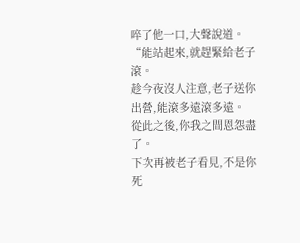啐了他一口,大聲說道。
“能站起來,就趕緊給老子滾。
趁今夜沒人注意,老子送你出營,能滾多遠滾多遠。
從此之後,你我之間恩怨盡了。
下次再被老子看見,不是你死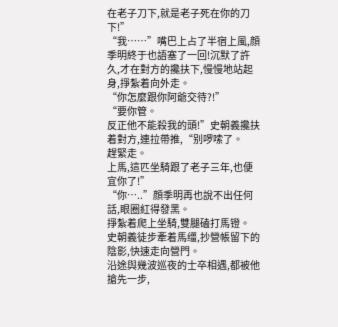在老子刀下,就是老子死在你的刀下!”
“我……”嘴巴上占了半宿上風,顔季明終于也語塞了一回!沉默了許久,才在對方的攙扶下,慢慢地站起身,掙紮着向外走。
“你怎麼跟你阿爺交待?!”
“要你管。
反正他不能殺我的頭!”史朝義攙扶着對方,連拉帶推,“别啰嗦了。
趕緊走。
上馬,這匹坐騎跟了老子三年,也便宜你了!”
“你…..”顔季明再也說不出任何話,眼圈紅得發黑。
掙紮着爬上坐騎,雙腿磕打馬镫。
史朝義徒步牽着馬缰,抄營帳留下的陰影,快速走向營門。
沿途與幾波巡夜的士卒相遇,都被他搶先一步,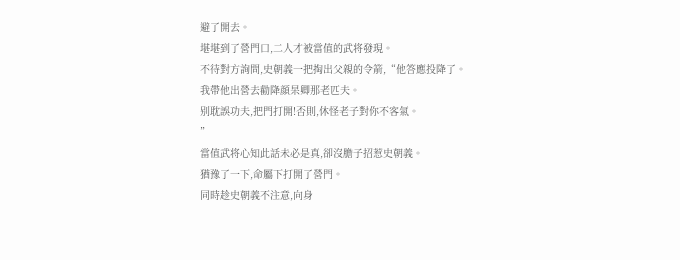避了開去。
堪堪到了營門口,二人才被當值的武将發現。
不待對方詢問,史朝義一把掏出父親的令箭,“他答應投降了。
我帶他出營去勸降顔杲卿那老匹夫。
别耽誤功夫,把門打開!否則,休怪老子對你不客氣。
”
當值武将心知此話未必是真,卻沒膽子招惹史朝義。
猶豫了一下,命屬下打開了營門。
同時趁史朝義不注意,向身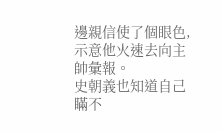邊親信使了個眼色,示意他火速去向主帥彙報。
史朝義也知道自己瞞不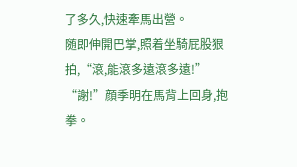了多久,快速牽馬出營。
随即伸開巴掌,照着坐騎屁股狠拍,“滾,能滾多遠滾多遠!”
“謝!”顔季明在馬背上回身,抱拳。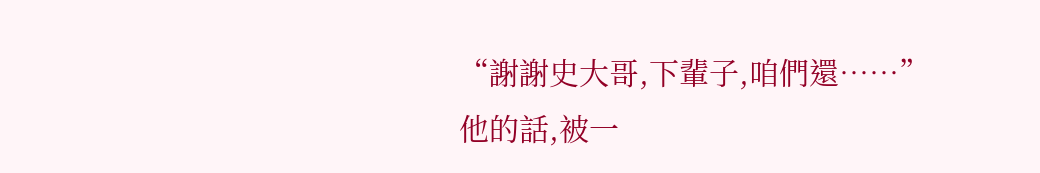“謝謝史大哥,下輩子,咱們還……”
他的話,被一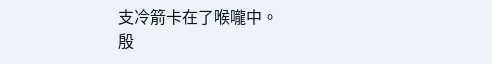支冷箭卡在了喉嚨中。
殷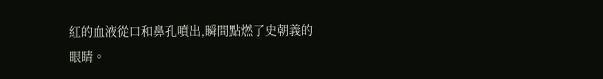紅的血液從口和鼻孔噴出,瞬間點燃了史朝義的眼睛。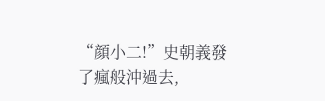“顔小二!”史朝義發了瘋般沖過去,